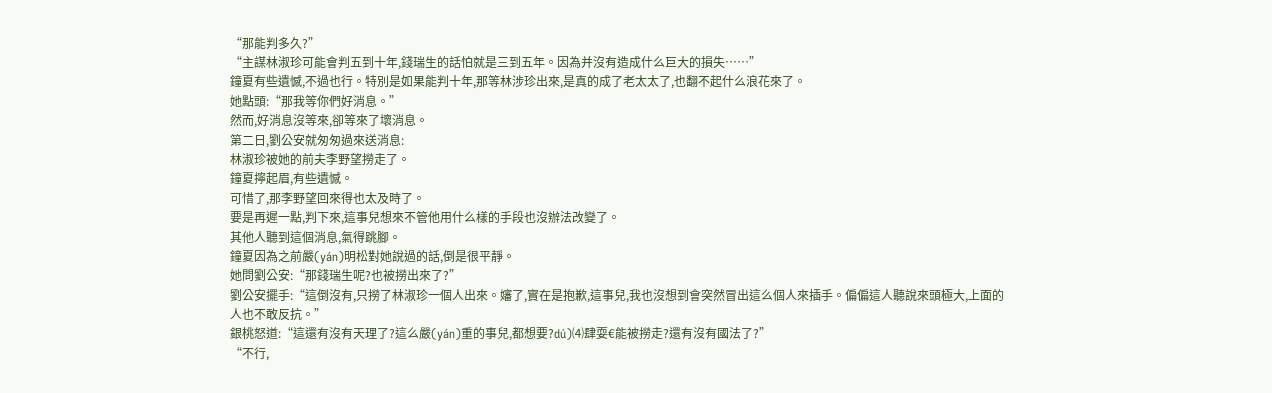“那能判多久?”
“主謀林淑珍可能會判五到十年,錢瑞生的話怕就是三到五年。因為并沒有造成什么巨大的損失……”
鐘夏有些遺憾,不過也行。特別是如果能判十年,那等林涉珍出來,是真的成了老太太了,也翻不起什么浪花來了。
她點頭:“那我等你們好消息。”
然而,好消息沒等來,卻等來了壞消息。
第二日,劉公安就匆匆過來送消息:
林淑珍被她的前夫李野望撈走了。
鐘夏擰起眉,有些遺憾。
可惜了,那李野望回來得也太及時了。
要是再遲一點,判下來,這事兒想來不管他用什么樣的手段也沒辦法改變了。
其他人聽到這個消息,氣得跳腳。
鐘夏因為之前嚴(yán)明松對她說過的話,倒是很平靜。
她問劉公安:“那錢瑞生呢?也被撈出來了?”
劉公安擺手:“這倒沒有,只撈了林淑珍一個人出來。嬸了,實在是抱歉,這事兒,我也沒想到會突然冒出這么個人來插手。偏偏這人聽說來頭極大,上面的人也不敢反抗。”
銀桃怒道:“這還有沒有天理了?這么嚴(yán)重的事兒,都想要?dú)⑷肆耍€能被撈走?還有沒有國法了?”
“不行,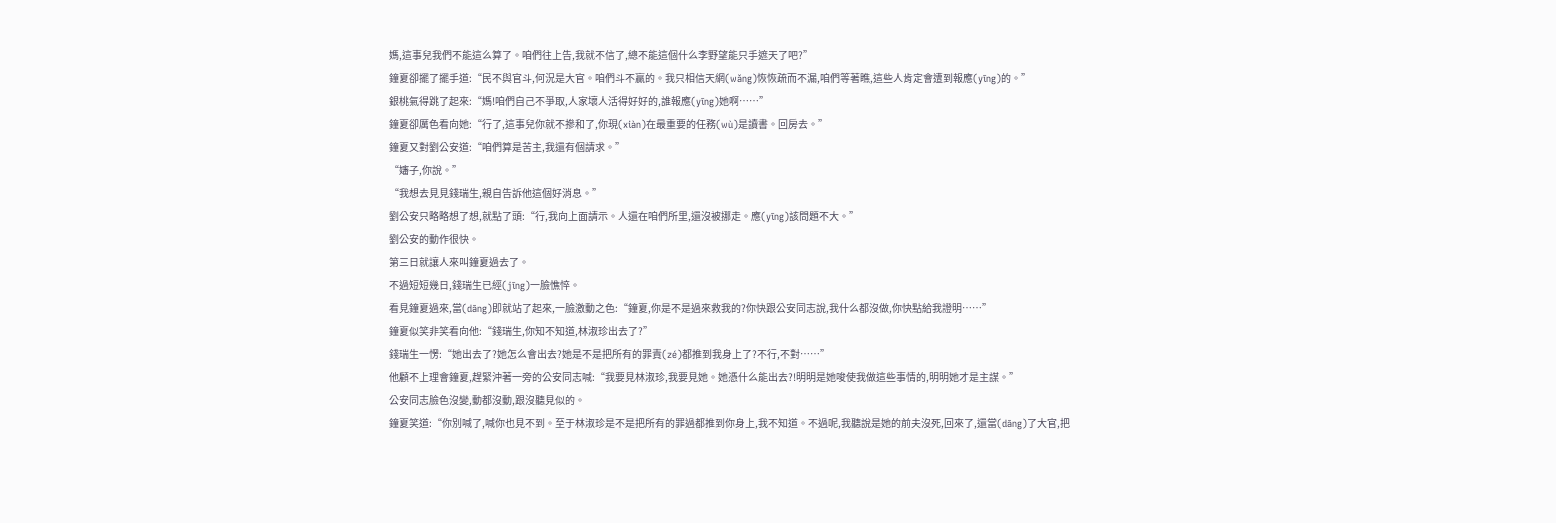媽,這事兒我們不能這么算了。咱們往上告,我就不信了,總不能這個什么李野望能只手遮天了吧?”
鐘夏卻擺了擺手道:“民不與官斗,何況是大官。咱們斗不贏的。我只相信天網(wǎng)恢恢疏而不漏,咱們等著瞧,這些人肯定會遭到報應(yīng)的。”
銀桃氣得跳了起來:“媽!咱們自己不爭取,人家壞人活得好好的,誰報應(yīng)她啊……”
鐘夏卻厲色看向她:“行了,這事兒你就不摻和了,你現(xiàn)在最重要的任務(wù)是讀書。回房去。”
鐘夏又對劉公安道:“咱們算是苦主,我還有個請求。”
“嬸子,你說。”
“我想去見見錢瑞生,親自告訴他這個好消息。”
劉公安只略略想了想,就點了頭:“行,我向上面請示。人還在咱們所里,還沒被挪走。應(yīng)該問題不大。”
劉公安的動作很快。
第三日就讓人來叫鐘夏過去了。
不過短短幾日,錢瑞生已經(jīng)一臉憔悴。
看見鐘夏過來,當(dāng)即就站了起來,一臉激動之色:“鐘夏,你是不是過來救我的?你快跟公安同志說,我什么都沒做,你快點給我證明……”
鐘夏似笑非笑看向他:“錢瑞生,你知不知道,林淑珍出去了?”
錢瑞生一愣:“她出去了?她怎么會出去?她是不是把所有的罪責(zé)都推到我身上了?不行,不對……”
他顧不上理會鐘夏,趕緊沖著一旁的公安同志喊:“我要見林淑珍,我要見她。她憑什么能出去?!明明是她唆使我做這些事情的,明明她才是主謀。”
公安同志臉色沒變,動都沒動,跟沒聽見似的。
鐘夏笑道:“你別喊了,喊你也見不到。至于林淑珍是不是把所有的罪過都推到你身上,我不知道。不過呢,我聽說是她的前夫沒死,回來了,還當(dāng)了大官,把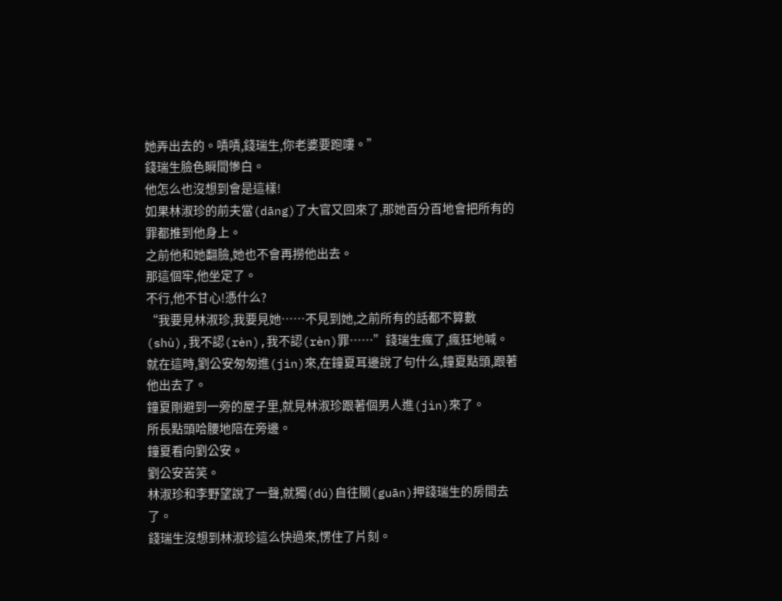她弄出去的。嘖嘖,錢瑞生,你老婆要跑嘍。”
錢瑞生臉色瞬間慘白。
他怎么也沒想到會是這樣!
如果林淑珍的前夫當(dāng)了大官又回來了,那她百分百地會把所有的罪都推到他身上。
之前他和她翻臉,她也不會再撈他出去。
那這個牢,他坐定了。
不行,他不甘心!憑什么?
“我要見林淑珍,我要見她……不見到她,之前所有的話都不算數(shù),我不認(rèn),我不認(rèn)罪……”錢瑞生瘋了,瘋狂地喊。
就在這時,劉公安匆匆進(jìn)來,在鐘夏耳邊說了句什么,鐘夏點頭,跟著他出去了。
鐘夏剛避到一旁的屋子里,就見林淑珍跟著個男人進(jìn)來了。
所長點頭哈腰地陪在旁邊。
鐘夏看向劉公安。
劉公安苦笑。
林淑珍和李野望說了一聲,就獨(dú)自往關(guān)押錢瑞生的房間去了。
錢瑞生沒想到林淑珍這么快過來,愣住了片刻。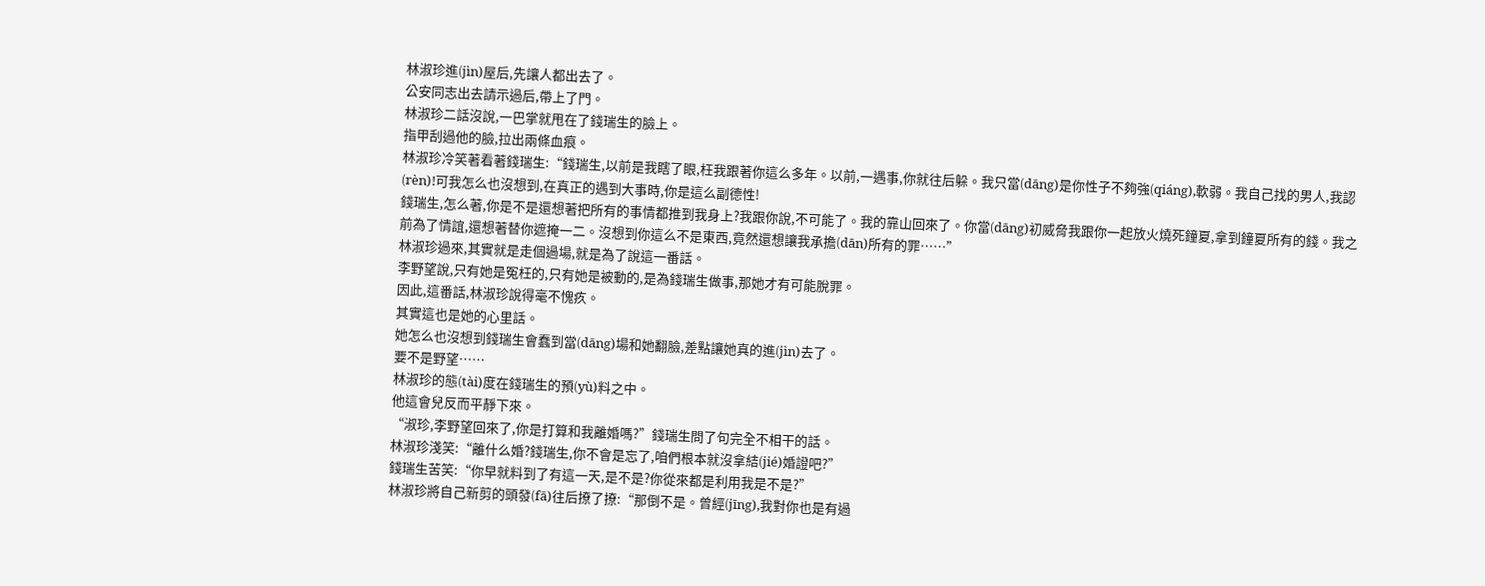林淑珍進(jìn)屋后,先讓人都出去了。
公安同志出去請示過后,帶上了門。
林淑珍二話沒說,一巴掌就甩在了錢瑞生的臉上。
指甲刮過他的臉,拉出兩條血痕。
林淑珍冷笑著看著錢瑞生:“錢瑞生,以前是我瞎了眼,枉我跟著你這么多年。以前,一遇事,你就往后躲。我只當(dāng)是你性子不夠強(qiáng),軟弱。我自己找的男人,我認(rèn)!可我怎么也沒想到,在真正的遇到大事時,你是這么副德性!
錢瑞生,怎么著,你是不是還想著把所有的事情都推到我身上?我跟你說,不可能了。我的靠山回來了。你當(dāng)初威脅我跟你一起放火燒死鐘夏,拿到鐘夏所有的錢。我之前為了情誼,還想著替你遮掩一二。沒想到你這么不是東西,竟然還想讓我承擔(dān)所有的罪……”
林淑珍過來,其實就是走個過場,就是為了說這一番話。
李野望說,只有她是冤枉的,只有她是被動的,是為錢瑞生做事,那她才有可能脫罪。
因此,這番話,林淑珍說得毫不愧疚。
其實這也是她的心里話。
她怎么也沒想到錢瑞生會蠢到當(dāng)場和她翻臉,差點讓她真的進(jìn)去了。
要不是野望……
林淑珍的態(tài)度在錢瑞生的預(yù)料之中。
他這會兒反而平靜下來。
“淑珍,李野望回來了,你是打算和我離婚嗎?”錢瑞生問了句完全不相干的話。
林淑珍淺笑:“離什么婚?錢瑞生,你不會是忘了,咱們根本就沒拿結(jié)婚證吧?”
錢瑞生苦笑:“你早就料到了有這一天,是不是?你從來都是利用我是不是?”
林淑珍將自己新剪的頭發(fā)往后撩了撩:“那倒不是。曾經(jīng),我對你也是有過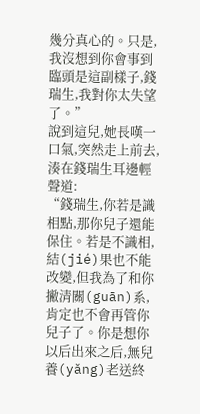幾分真心的。只是,我沒想到你會事到臨頭是這副樣子,錢瑞生,我對你太失望了。”
說到這兒,她長嘆一口氣,突然走上前去,湊在錢瑞生耳邊輕聲道:
“錢瑞生,你若是識相點,那你兒子還能保住。若是不識相,結(jié)果也不能改變,但我為了和你撇清關(guān)系,肯定也不會再管你兒子了。你是想你以后出來之后,無兒養(yǎng)老送終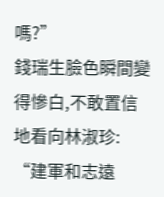嗎?”
錢瑞生臉色瞬間變得慘白,不敢置信地看向林淑珍:
“建軍和志遠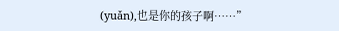(yuǎn),也是你的孩子啊……”